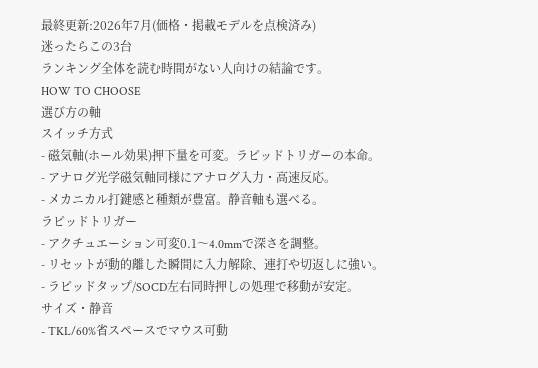最終更新:2026年7月(価格・掲載モデルを点検済み)
迷ったらこの3台
ランキング全体を読む時間がない人向けの結論です。
HOW TO CHOOSE
選び方の軸
スイッチ方式
- 磁気軸(ホール効果)押下量を可変。ラピッドトリガーの本命。
- アナログ光学磁気軸同様にアナログ入力・高速反応。
- メカニカル打鍵感と種類が豊富。静音軸も選べる。
ラピッドトリガー
- アクチュエーション可変0.1〜4.0mmで深さを調整。
- リセットが動的離した瞬間に入力解除、連打や切返しに強い。
- ラピッドタップ/SOCD左右同時押しの処理で移動が安定。
サイズ・静音
- TKL/60%省スペースでマウス可動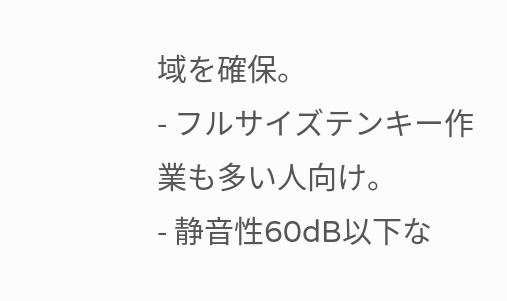域を確保。
- フルサイズテンキー作業も多い人向け。
- 静音性60dB以下な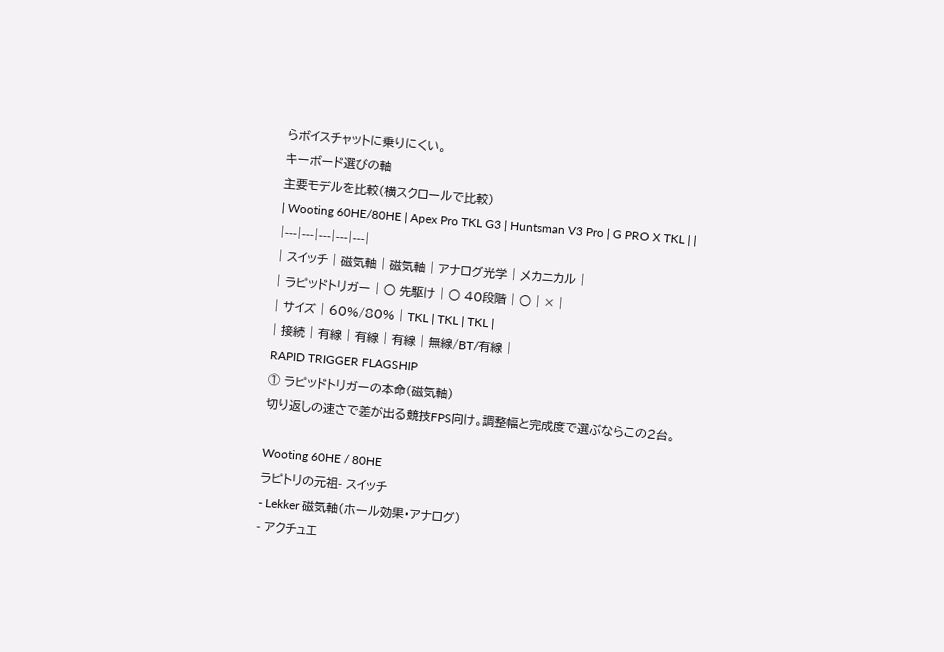らボイスチャットに乗りにくい。
キーボード選びの軸
主要モデルを比較(横スクロールで比較)
| Wooting 60HE/80HE | Apex Pro TKL G3 | Huntsman V3 Pro | G PRO X TKL | |
|---|---|---|---|---|
| スイッチ | 磁気軸 | 磁気軸 | アナログ光学 | メカニカル |
| ラピッドトリガー | ○ 先駆け | ○ 40段階 | ○ | × |
| サイズ | 60%/80% | TKL | TKL | TKL |
| 接続 | 有線 | 有線 | 有線 | 無線/BT/有線 |
RAPID TRIGGER FLAGSHIP
① ラピッドトリガーの本命(磁気軸)
切り返しの速さで差が出る競技FPS向け。調整幅と完成度で選ぶならこの2台。

Wooting 60HE / 80HE
ラピトリの元祖- スイッチ
- Lekker 磁気軸(ホール効果・アナログ)
- アクチュエ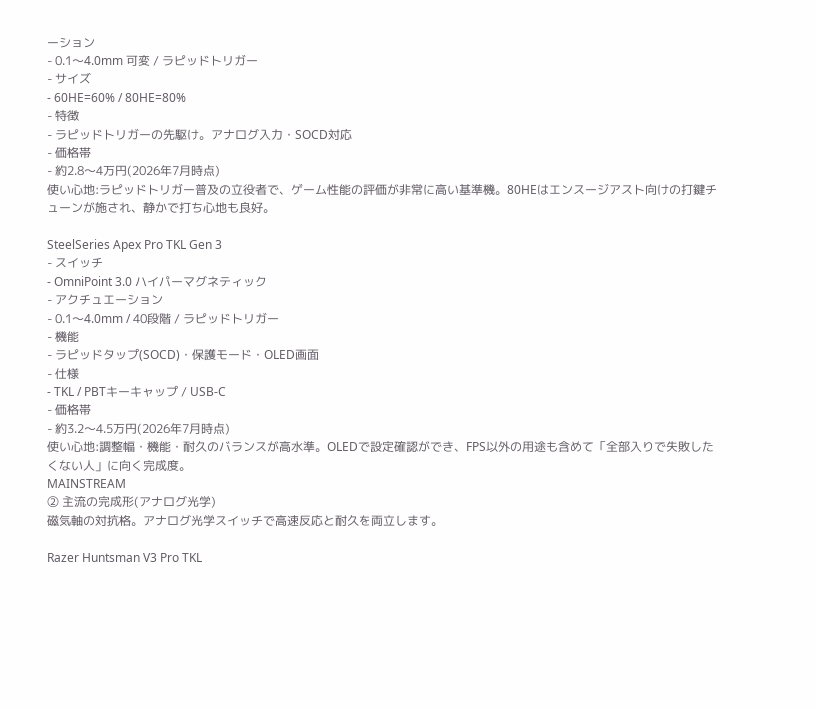ーション
- 0.1〜4.0mm 可変 / ラピッドトリガー
- サイズ
- 60HE=60% / 80HE=80%
- 特徴
- ラピッドトリガーの先駆け。アナログ入力・SOCD対応
- 価格帯
- 約2.8〜4万円(2026年7月時点)
使い心地:ラピッドトリガー普及の立役者で、ゲーム性能の評価が非常に高い基準機。80HEはエンスージアスト向けの打鍵チューンが施され、静かで打ち心地も良好。

SteelSeries Apex Pro TKL Gen 3
- スイッチ
- OmniPoint 3.0 ハイパーマグネティック
- アクチュエーション
- 0.1〜4.0mm / 40段階 / ラピッドトリガー
- 機能
- ラピッドタップ(SOCD)・保護モード・OLED画面
- 仕様
- TKL / PBTキーキャップ / USB-C
- 価格帯
- 約3.2〜4.5万円(2026年7月時点)
使い心地:調整幅・機能・耐久のバランスが高水準。OLEDで設定確認ができ、FPS以外の用途も含めて「全部入りで失敗したくない人」に向く完成度。
MAINSTREAM
② 主流の完成形(アナログ光学)
磁気軸の対抗格。アナログ光学スイッチで高速反応と耐久を両立します。

Razer Huntsman V3 Pro TKL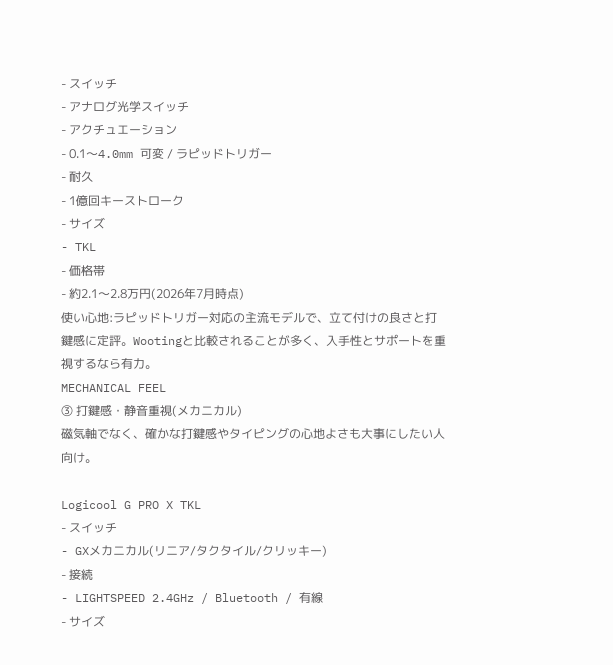- スイッチ
- アナログ光学スイッチ
- アクチュエーション
- 0.1〜4.0mm 可変 / ラピッドトリガー
- 耐久
- 1億回キーストローク
- サイズ
- TKL
- 価格帯
- 約2.1〜2.8万円(2026年7月時点)
使い心地:ラピッドトリガー対応の主流モデルで、立て付けの良さと打鍵感に定評。Wootingと比較されることが多く、入手性とサポートを重視するなら有力。
MECHANICAL FEEL
③ 打鍵感・静音重視(メカニカル)
磁気軸でなく、確かな打鍵感やタイピングの心地よさも大事にしたい人向け。

Logicool G PRO X TKL
- スイッチ
- GXメカニカル(リニア/タクタイル/クリッキー)
- 接続
- LIGHTSPEED 2.4GHz / Bluetooth / 有線
- サイズ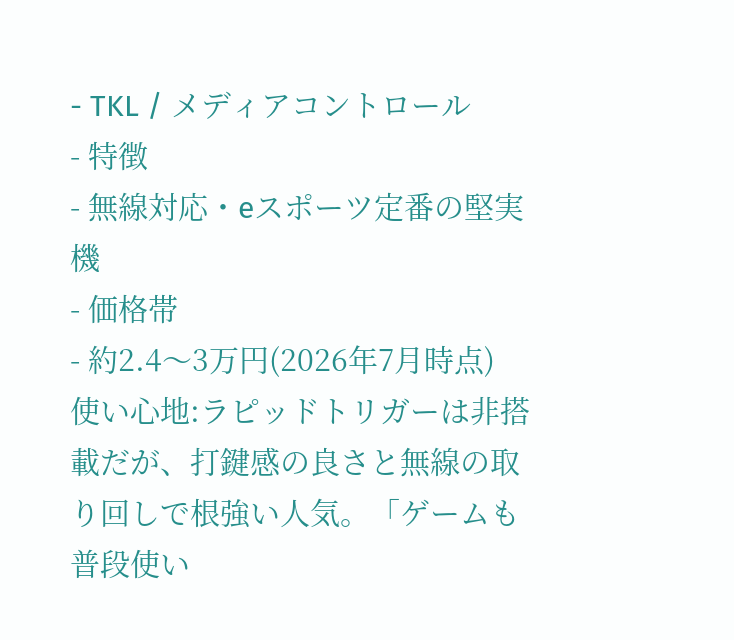- TKL / メディアコントロール
- 特徴
- 無線対応・eスポーツ定番の堅実機
- 価格帯
- 約2.4〜3万円(2026年7月時点)
使い心地:ラピッドトリガーは非搭載だが、打鍵感の良さと無線の取り回しで根強い人気。「ゲームも普段使い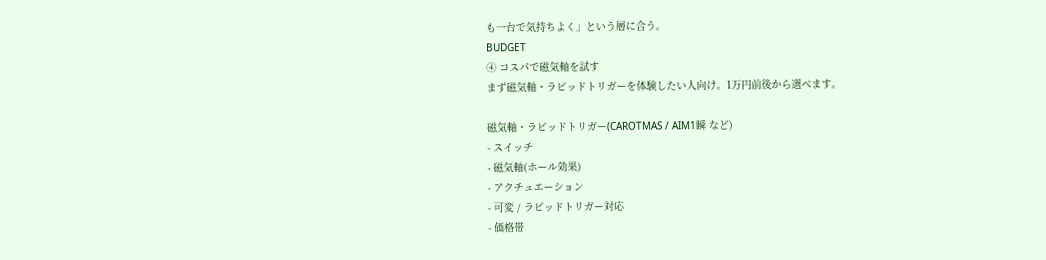も一台で気持ちよく」という層に合う。
BUDGET
④ コスパで磁気軸を試す
まず磁気軸・ラピッドトリガーを体験したい人向け。1万円前後から選べます。

磁気軸・ラピッドトリガー(CAROTMAS / AIM1瞬 など)
- スイッチ
- 磁気軸(ホール効果)
- アクチュエーション
- 可変 / ラピッドトリガー対応
- 価格帯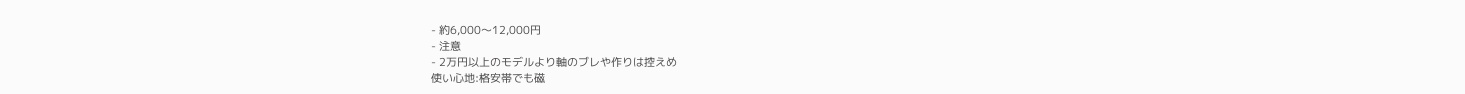- 約6,000〜12,000円
- 注意
- 2万円以上のモデルより軸のブレや作りは控えめ
使い心地:格安帯でも磁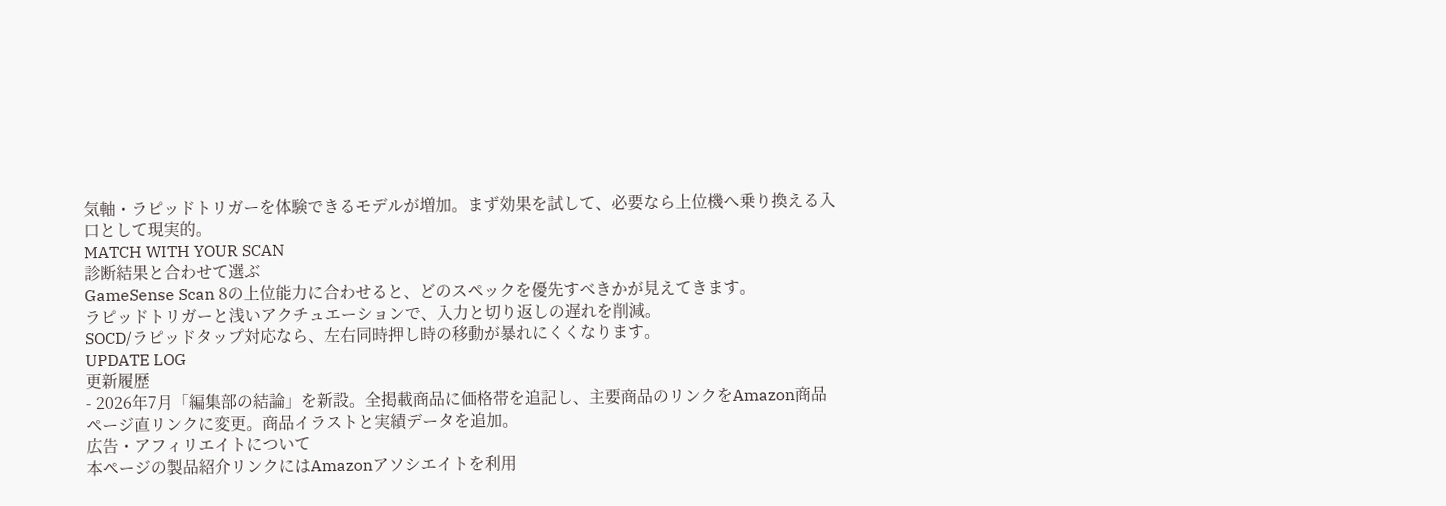気軸・ラピッドトリガーを体験できるモデルが増加。まず効果を試して、必要なら上位機へ乗り換える入口として現実的。
MATCH WITH YOUR SCAN
診断結果と合わせて選ぶ
GameSense Scan 8の上位能力に合わせると、どのスペックを優先すべきかが見えてきます。
ラピッドトリガーと浅いアクチュエーションで、入力と切り返しの遅れを削減。
SOCD/ラピッドタップ対応なら、左右同時押し時の移動が暴れにくくなります。
UPDATE LOG
更新履歴
- 2026年7月「編集部の結論」を新設。全掲載商品に価格帯を追記し、主要商品のリンクをAmazon商品ページ直リンクに変更。商品イラストと実績データを追加。
広告・アフィリエイトについて
本ページの製品紹介リンクにはAmazonアソシエイトを利用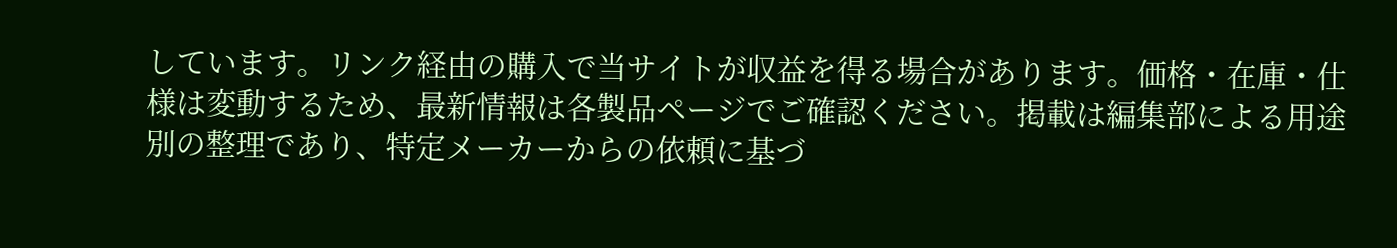しています。リンク経由の購入で当サイトが収益を得る場合があります。価格・在庫・仕様は変動するため、最新情報は各製品ページでご確認ください。掲載は編集部による用途別の整理であり、特定メーカーからの依頼に基づ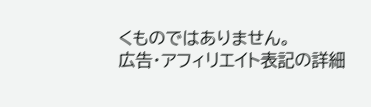くものではありません。
広告・アフィリエイト表記の詳細